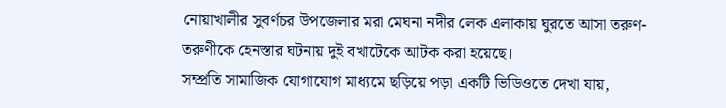নোয়াখালীর সুবর্ণচর উপজেলার মরা মেঘনা নদীর লেক এলাকায় ঘুরতে আসা তরুণ-তরুণীকে হেনস্তার ঘটনায় দুই বখাটেকে আটক করা হয়েছে।
সম্প্রতি সামাজিক যোগাযোগ মাধ্যমে ছড়িয়ে পড়া একটি ভিডিওতে দেখা যায়,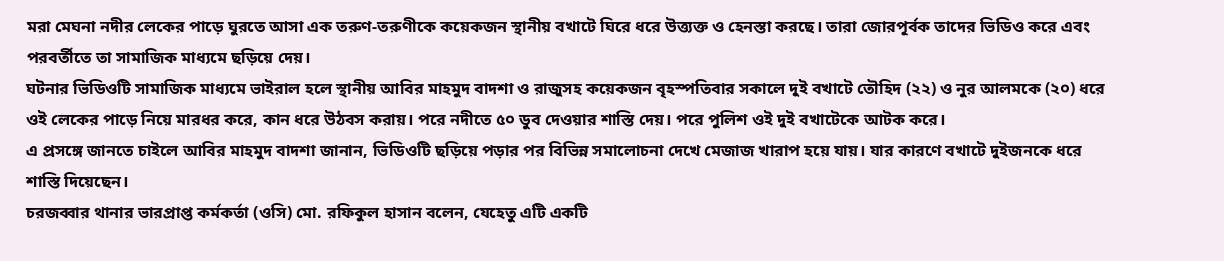মরা মেঘনা নদীর লেকের পাড়ে ঘুরতে আসা এক তরুণ-তরুণীকে কয়েকজন স্থানীয় বখাটে ঘিরে ধরে উত্ত্যক্ত ও হেনস্তা করছে। তারা জোরপূর্বক তাদের ভিডিও করে এবং পরবর্তীতে তা সামাজিক মাধ্যমে ছড়িয়ে দেয়।
ঘটনার ভিডিওটি সামাজিক মাধ্যমে ভাইরাল হলে স্থানীয় আবির মাহমুদ বাদশা ও রাজুসহ কয়েকজন বৃহস্পতিবার সকালে দুই বখাটে তৌহিদ (২২) ও নুর আলমকে (২০) ধরে ওই লেকের পাড়ে নিয়ে মারধর করে, কান ধরে উঠবস করায়। পরে নদীতে ৫০ ডুব দেওয়ার শাস্তি দেয়। পরে পুলিশ ওই দুই বখাটেকে আটক করে।
এ প্রসঙ্গে জানতে চাইলে আবির মাহমুদ বাদশা জানান, ভিডিওটি ছড়িয়ে পড়ার পর বিভিন্ন সমালোচনা দেখে মেজাজ খারাপ হয়ে যায়। যার কারণে বখাটে দুইজনকে ধরে শাস্তি দিয়েছেন।
চরজব্বার থানার ভারপ্রাপ্ত কর্মকর্তা (ওসি) মো. রফিকুল হাসান বলেন, যেহেতু এটি একটি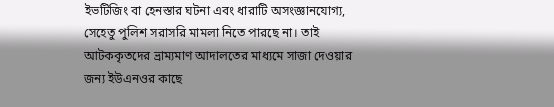ইভটিজিং বা হেনস্তার ঘটনা এবং ধারাটি অসংজ্ঞানযোগ্য, সেহেতু পুলিশ সরাসরি মামলা নিতে পারছে না। তাই আটককৃতদের ভ্রাম্যমাণ আদালতের মাধ্যমে সাজা দেওয়ার জন্য ইউএনওর কাছে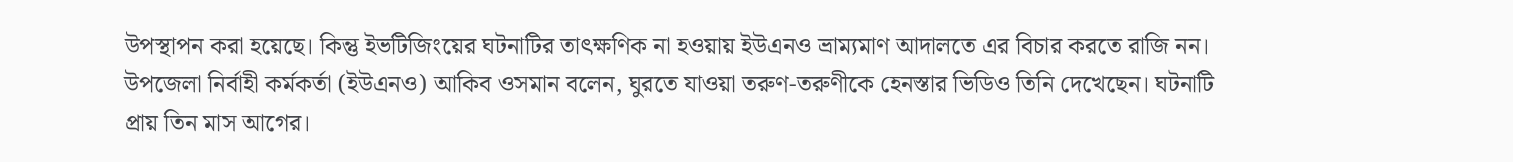উপস্থাপন করা হয়েছে। কিন্তু ইভটিজিংয়ের ঘটনাটির তাৎক্ষণিক না হওয়ায় ইউএনও ভ্রাম্যমাণ আদালতে এর বিচার করতে রাজি নন।
উপজেলা নির্বাহী কর্মকর্তা (ইউএনও) আকিব ওসমান বলেন, ঘুরতে যাওয়া তরুণ-তরুণীকে হেনস্তার ভিডিও তিনি দেখেছেন। ঘটনাটি প্রায় তিন মাস আগের।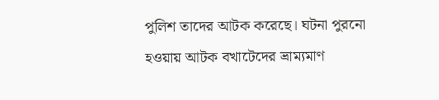পুলিশ তাদের আটক করেছে। ঘটনা পুরনো হওয়ায় আটক বখাটেদের ভ্রাম্যমাণ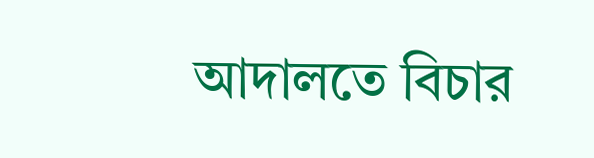আদালতে বিচার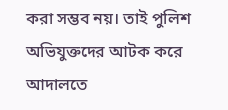করা সম্ভব নয়। তাই পুলিশ অভিযুক্তদের আটক করে আদালতে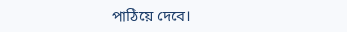পাঠিয়ে দেবে।